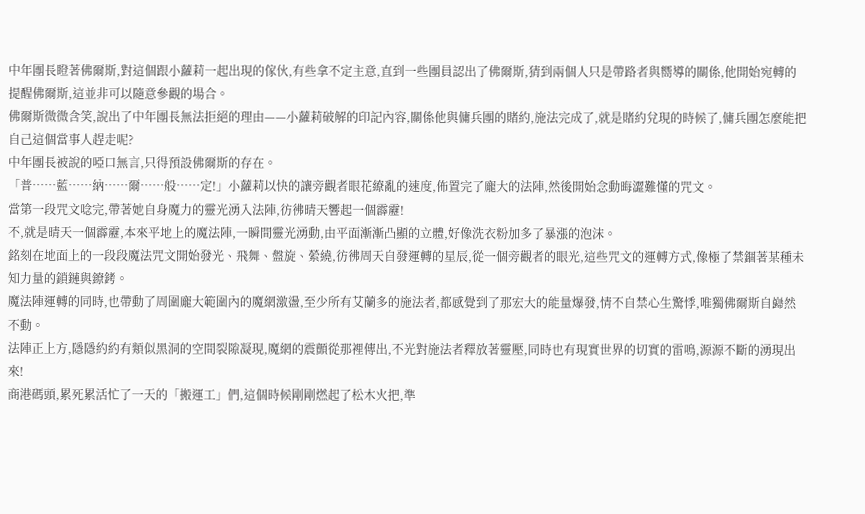中年團長瞪著佛爾斯,對這個跟小蘿莉一起出現的傢伙,有些拿不定主意,直到一些團員認出了佛爾斯,猜到兩個人只是帶路者與嚮導的關係,他開始宛轉的提醒佛爾斯,這並非可以隨意參觀的場合。
佛爾斯微微含笑,說出了中年團長無法拒絕的理由——小蘿莉破解的印記內容,關係他與傭兵團的賭約,施法完成了,就是賭約兌現的時候了,傭兵團怎麼能把自己這個當事人趕走呢?
中年團長被說的啞口無言,只得預設佛爾斯的存在。
「普……藍……納……爾……般……定!」小蘿莉以快的讓旁觀者眼花繚亂的速度,佈置完了龐大的法陣,然後開始念動晦澀難懂的咒文。
當第一段咒文唸完,帶著她自身魔力的靈光湧入法陣,彷彿晴天響起一個霹靂!
不,就是晴天一個霹靂,本來平地上的魔法陣,一瞬間靈光湧動,由平面漸漸凸顯的立體,好像洗衣粉加多了暴漲的泡沫。
銘刻在地面上的一段段魔法咒文開始發光、飛舞、盤旋、縈繞,彷彿周天自發運轉的星辰,從一個旁觀者的眼光,這些咒文的運轉方式,像極了禁錮著某種未知力量的鎖鏈與鐐銬。
魔法陣運轉的同時,也帶動了周圍龐大範圍內的魔網激盪,至少所有艾蘭多的施法者,都感覺到了那宏大的能量爆發,情不自禁心生驚悸,唯獨佛爾斯自巋然不動。
法陣正上方,隱隱約約有類似黑洞的空間裂隙凝現,魔網的震顫從那裡傳出,不光對施法者釋放著靈壓,同時也有現實世界的切實的雷鳴,源源不斷的湧現出來!
商港碼頭,累死累活忙了一天的「搬運工」們,這個時候剛剛燃起了松木火把,準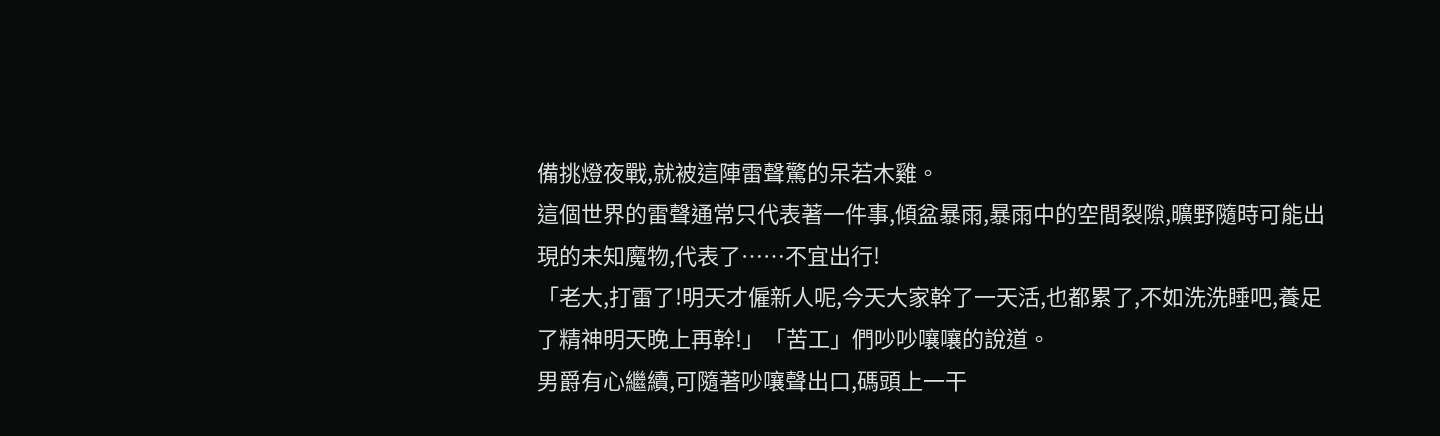備挑燈夜戰,就被這陣雷聲驚的呆若木雞。
這個世界的雷聲通常只代表著一件事,傾盆暴雨,暴雨中的空間裂隙,曠野隨時可能出現的未知魔物,代表了……不宜出行!
「老大,打雷了!明天才僱新人呢,今天大家幹了一天活,也都累了,不如洗洗睡吧,養足了精神明天晚上再幹!」「苦工」們吵吵嚷嚷的說道。
男爵有心繼續,可隨著吵嚷聲出口,碼頭上一干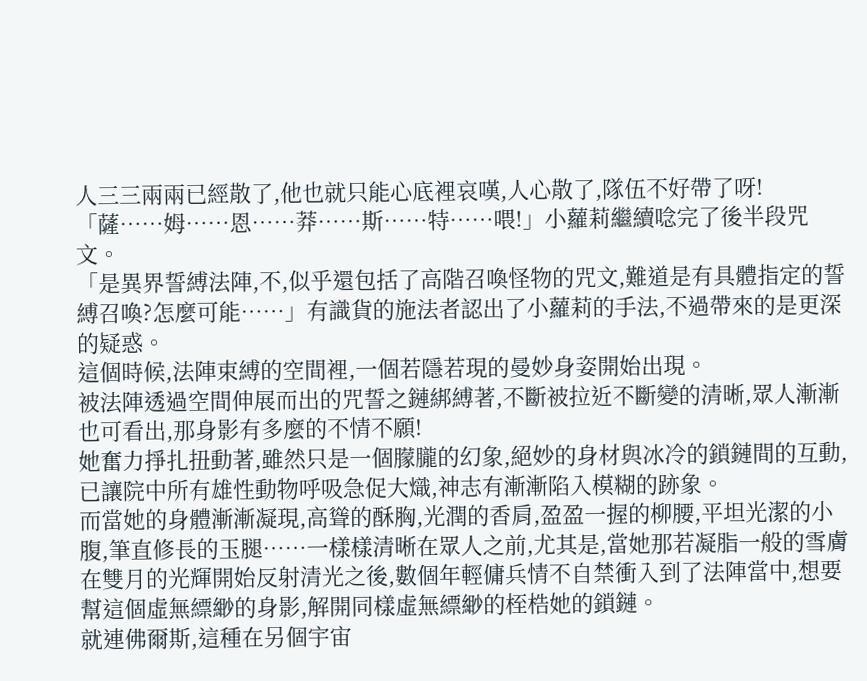人三三兩兩已經散了,他也就只能心底裡哀嘆,人心散了,隊伍不好帶了呀!
「薩……姆……恩……莽……斯……特……喂!」小蘿莉繼續唸完了後半段咒文。
「是異界誓縛法陣,不,似乎還包括了高階召喚怪物的咒文,難道是有具體指定的誓縛召喚?怎麼可能……」有識貨的施法者認出了小蘿莉的手法,不過帶來的是更深的疑惑。
這個時候,法陣束縛的空間裡,一個若隱若現的曼妙身姿開始出現。
被法陣透過空間伸展而出的咒誓之鏈綁縛著,不斷被拉近不斷變的清晰,眾人漸漸也可看出,那身影有多麼的不情不願!
她奮力掙扎扭動著,雖然只是一個朦朧的幻象,絕妙的身材與冰冷的鎖鏈間的互動,已讓院中所有雄性動物呼吸急促大熾,神志有漸漸陷入模糊的跡象。
而當她的身體漸漸凝現,高聳的酥胸,光潤的香肩,盈盈一握的柳腰,平坦光潔的小腹,筆直修長的玉腿……一樣樣清晰在眾人之前,尤其是,當她那若凝脂一般的雪膚在雙月的光輝開始反射清光之後,數個年輕傭兵情不自禁衝入到了法陣當中,想要幫這個虛無縹緲的身影,解開同樣虛無縹緲的桎梏她的鎖鏈。
就連佛爾斯,這種在另個宇宙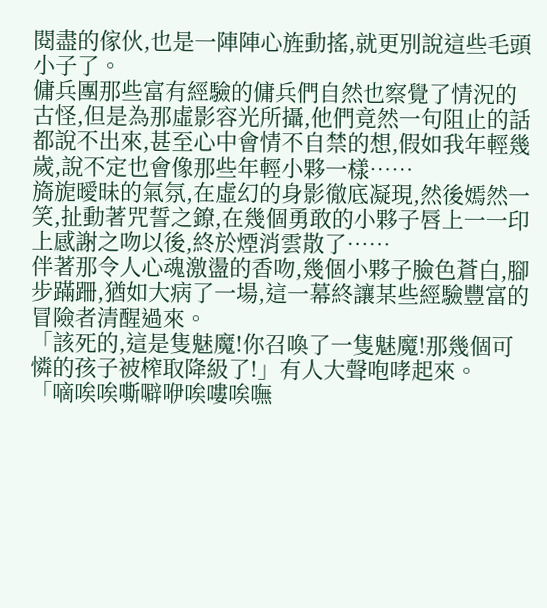閱盡的傢伙,也是一陣陣心旌動搖,就更別說這些毛頭小子了。
傭兵團那些富有經驗的傭兵們自然也察覺了情況的古怪,但是為那虛影容光所攝,他們竟然一句阻止的話都說不出來,甚至心中會情不自禁的想,假如我年輕幾歲,說不定也會像那些年輕小夥一樣……
旖旎曖昧的氣氛,在虛幻的身影徹底凝現,然後嫣然一笑,扯動著咒誓之鐐,在幾個勇敢的小夥子唇上一一印上感謝之吻以後,終於煙消雲散了……
伴著那令人心魂激盪的香吻,幾個小夥子臉色蒼白,腳步蹣跚,猶如大病了一場,這一幕終讓某些經驗豐富的冒險者清醒過來。
「該死的,這是隻魅魔!你召喚了一隻魅魔!那幾個可憐的孩子被榨取降級了!」有人大聲咆哮起來。
「嘀唉唉嘶噼咿唉嘍唉嘸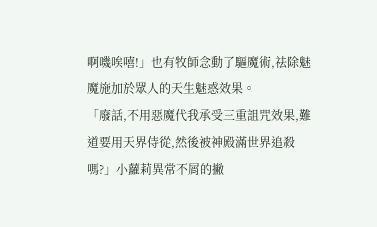啊嘰唉嘻!」也有牧師念動了驅魔術,祛除魅魔施加於眾人的天生魅惑效果。
「廢話,不用惡魔代我承受三重詛咒效果,難道要用天界侍從,然後被神殿滿世界追殺嗎?」小蘿莉異常不屑的撇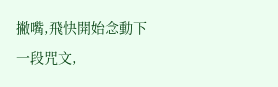撇嘴,飛快開始念動下一段咒文,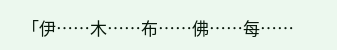「伊……木……布……佛……每……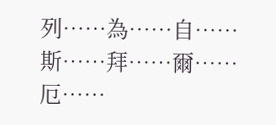列……為……自……斯……拜……爾……厄……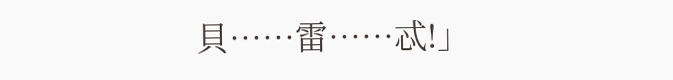貝……雷……忒!」